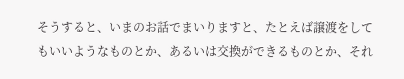そうすると、いまのお話でまいりますと、たとえば譲渡をしてもいいようなものとか、あるいは交換ができるものとか、それ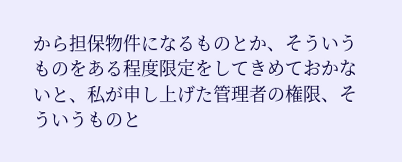から担保物件になるものとか、そういうものをある程度限定をしてきめておかないと、私が申し上げた管理者の権限、そういうものと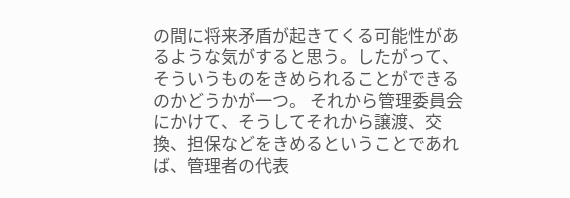の間に将来矛盾が起きてくる可能性があるような気がすると思う。したがって、そういうものをきめられることができるのかどうかが一つ。 それから管理委員会にかけて、そうしてそれから譲渡、交換、担保などをきめるということであれば、管理者の代表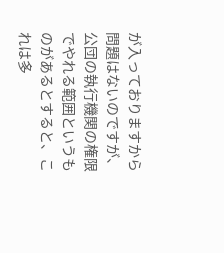が入っておりますから問題はないのですが、公団の執行機関の権限でやれる範囲というものがあるとすると、これは多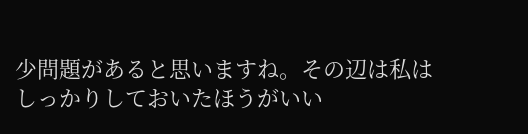少問題があると思いますね。その辺は私はしっかりしておいたほうがいい